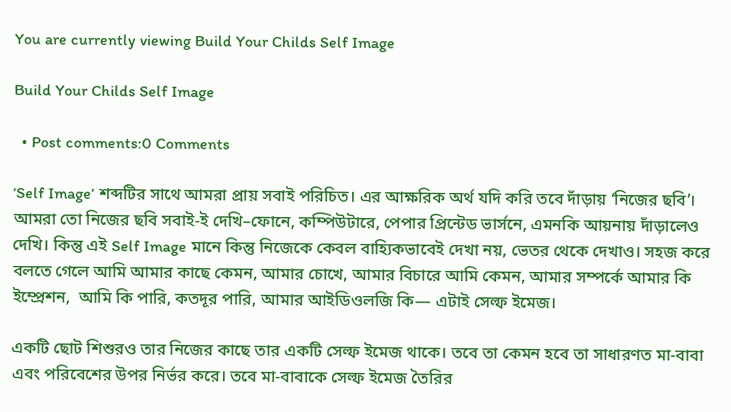You are currently viewing Build Your Childs Self Image

Build Your Childs Self Image

  • Post comments:0 Comments

‘Self Image’ শব্দটির সাথে আমরা প্রায় সবাই পরিচিত। এর আক্ষরিক অর্থ যদি করি তবে দাঁড়ায় ‘নিজের ছবি’। আমরা তো নিজের ছবি সবাই-ই দেখি–ফোনে, কম্পিউটারে, পেপার প্রিন্টেড ভার্সনে, এমনকি আয়নায় দাঁড়ালেও দেখি। কিন্তু এই Self Image মানে কিন্তু নিজেকে কেবল বাহ্যিকভাবেই দেখা নয়, ভেতর থেকে দেখাও। সহজ করে বলতে গেলে আমি আমার কাছে কেমন, আমার চোখে, আমার বিচারে আমি কেমন, আমার সম্পর্কে আমার কি ইম্প্রেশন,  আমি কি পারি, কতদূর পারি, আমার আইডিওলজি কি— এটাই সেল্ফ ইমেজ।

একটি ছোট শিশুরও তার নিজের কাছে তার একটি সেল্ফ ইমেজ থাকে। তবে তা কেমন হবে তা সাধারণত মা-বাবা এবং পরিবেশের উপর নির্ভর করে। তবে মা-বাবাকে সেল্ফ ইমেজ তৈরির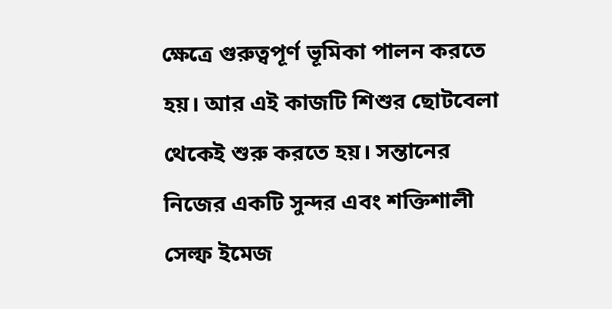ক্ষেত্রে গুরুত্বপূর্ণ ভূমিকা পালন করতে হয়। আর এই কাজটি শিশুর ছোটবেলা থেকেই শুরু করতে হয়। সন্তানের নিজের একটি সুন্দর এবং শক্তিশালী সেল্ফ ইমেজ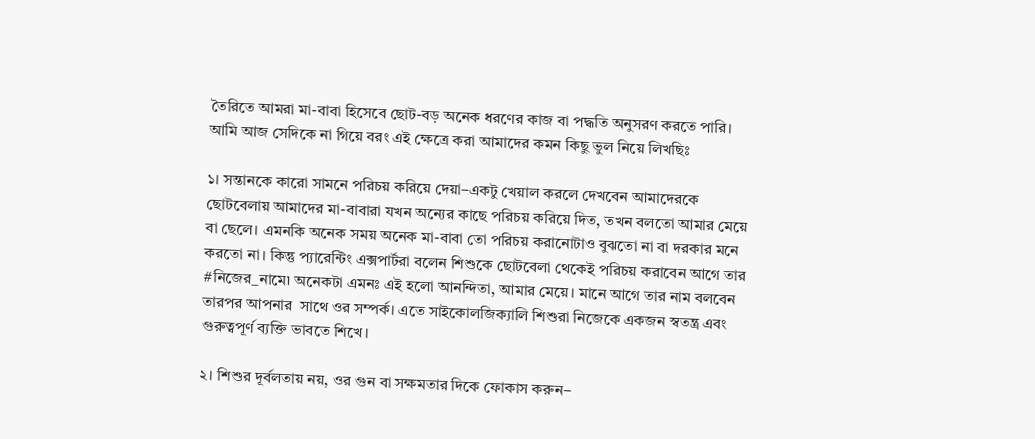তৈরিতে আমরা মা-বাবা হিসেবে ছোট-বড় অনেক ধরণের কাজ বা পদ্ধতি অনুসরণ করতে পারি। আমি আজ সেদিকে না গিয়ে বরং এই ক্ষেত্রে করা আমাদের কমন কিছু ভুল নিয়ে লিখছিঃ

১। সন্তানকে কারো সামনে পরিচয় করিয়ে দেয়া–একটু খেয়াল করলে দেখবেন আমাদেরকে ছোটবেলায় আমাদের মা-বাবারা যখন অন্যের কাছে পরিচয় করিয়ে দিত, তখন বলতো আমার মেয়ে বা ছেলে। এমনকি অনেক সময় অনেক মা-বাবা তো পরিচয় করানোটাও বুঝতো না বা দরকার মনে করতো না। কিন্তু প্যারেন্টিং এক্সপার্টরা বলেন শিশুকে ছোটবেলা থেকেই পরিচয় করাবেন আগে তার #নিজের_নামে৷ অনেকটা এমনঃ এই হলো আনন্দিতা, আমার মেয়ে। মানে আগে তার নাম বলবেন তারপর আপনার  সাথে ওর সম্পর্ক। এতে সাইকোলজিক্যালি শিশুরা নিজেকে একজন স্বতন্ত্র এবং গুরুত্বপূর্ণ ব্যক্তি ভাবতে শিখে।

২। শিশুর দূর্বলতায় নয়, ওর গুন বা সক্ষমতার দিকে ফোকাস করুন–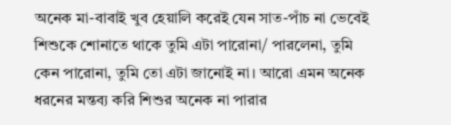অনেক মা-বাবাই খুব হেয়ালি করেই যেন সাত-পাঁচ না ভেবেই শিশুকে শোনাতে থাকে তুমি এটা পারোনা/ পারলেনা, তুমি কেন পারোনা, তুমি তো এটা জানোই না। আরো এমন অনেক ধরনের মন্তব্য করি শিশুর অনেক না পারার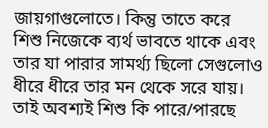জায়গাগুলোতে। কিন্তু তাতে করে শিশু নিজেকে ব্যর্থ ভাবতে থাকে এবং তার যা পারার সামর্থ্য ছিলো সেগুলোও ধীরে ধীরে তার মন থেকে সরে যায়। তাই অবশ্যই শিশু কি পারে/পারছে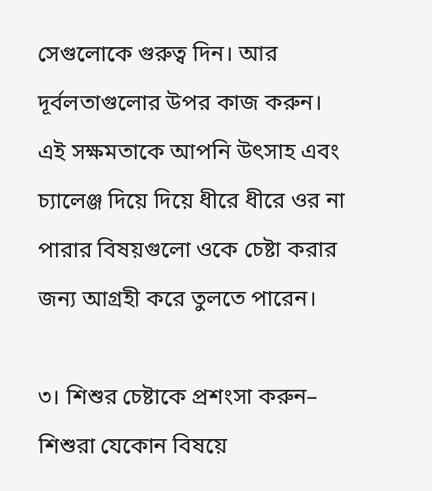সেগুলোকে গুরুত্ব দিন। আর দূর্বলতাগুলোর উপর কাজ করুন। এই সক্ষমতাকে আপনি উৎসাহ এবং চ্যালেঞ্জ দিয়ে দিয়ে ধীরে ধীরে ওর না পারার বিষয়গুলো ওকে চেষ্টা করার জন্য আগ্রহী করে তুলতে পারেন।

৩। শিশুর চেষ্টাকে প্রশংসা করুন– শিশুরা যেকোন বিষয়ে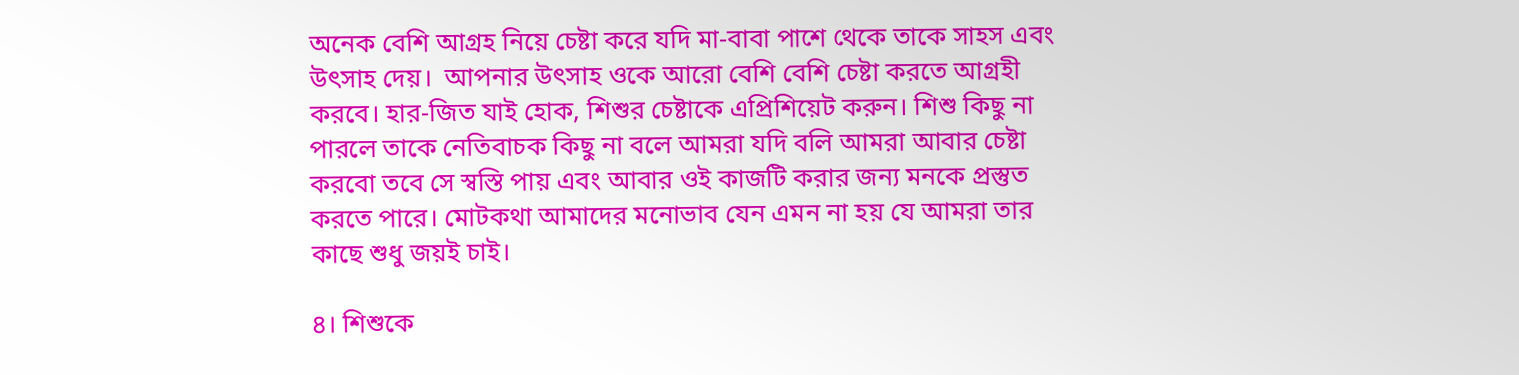অনেক বেশি আগ্রহ নিয়ে চেষ্টা করে যদি মা-বাবা পাশে থেকে তাকে সাহস এবং উৎসাহ দেয়।  আপনার উৎসাহ ওকে আরো বেশি বেশি চেষ্টা করতে আগ্রহী করবে। হার-জিত যাই হোক, শিশুর চেষ্টাকে এপ্রিশিয়েট করুন। শিশু কিছু না পারলে তাকে নেতিবাচক কিছু না বলে আমরা যদি বলি আমরা আবার চেষ্টা করবো তবে সে স্বস্তি পায় এবং আবার ওই কাজটি করার জন্য মনকে প্রস্তুত করতে পারে। মোটকথা আমাদের মনোভাব যেন এমন না হয় যে আমরা তার কাছে শুধু জয়ই চাই।

৪। শিশুকে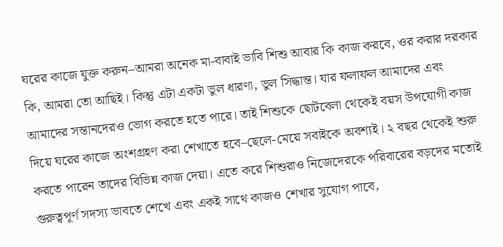ঘরের কাজে যুক্ত করুন–আমরা অনেক মা-বাবাই ভাবি শিশু আবার কি কাজ করবে, ওর করার দরকার কি, আমরা তো আছিই। কিন্তু এটা একটা ভুল ধারণা, ভুল সিদ্ধান্ত। যার ফলাফল আমাদের এবং আমাদের সন্তানদেরও ভোগ করতে হতে পারে। তাই শিশুকে ছোটবেলা থেকেই বয়স উপযোগী কাজ দিয়ে ঘরের কাজে অংশগ্রহণ করা শেখাতে হবে–ছেলে-মেয়ে সবাইকে অবশ্যই। ২ বছর থেকেই শুরু করতে পারেন তাদের বিভিন্ন কাজ দেয়া। এতে করে শিশুরাও নিজেদেরকে পরিবারের বড়দের মতোই গুরুত্বপূর্ণ সদস্য ভাবতে শেখে এবং একই সাথে কাজও শেখার সুযোগ পাবে,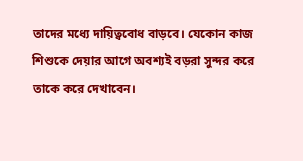তাদের মধ্যে দায়িত্ববোধ বাড়বে। যেকোন কাজ শিশুকে দেয়ার আগে অবশ্যই বড়রা সুন্দর করে তাকে করে দেখাবেন।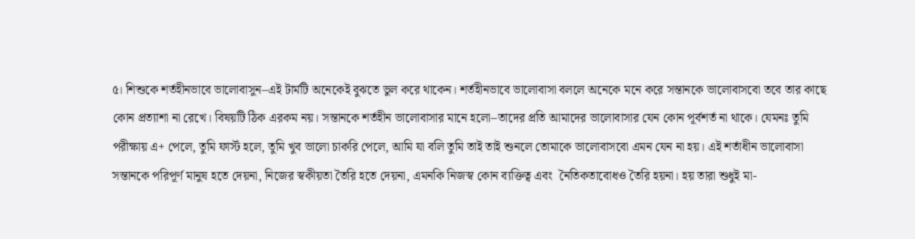৫। শিশুকে শর্তহীনভাবে ভালোবাসুন–এই টার্মটি অনেকেই বুঝতে ভুল করে থাকেন। শর্তহীনভাবে ভালোবাসা বললে অনেকে মনে করে সন্তানকে ভালোবাসবো তবে তার কাছে কোন প্রত্যাশা না রেখে। বিষয়টি ঠিক এরকম নয়। সন্তানকে শর্তহীন ভালোবাসার মানে হলো–তাদের প্রতি আমাদের ভালোবাসার যেন কোন পূর্বশর্ত না থাকে। যেমনঃ তুমি পরীক্ষায় এ+ পেলে, তুমি ফার্স্ট হলে, তুমি খুব ভালো চাকরি পেলে, আমি যা বলি তুমি তাই তাই শুনলে তোমাকে ভালোবাসবো এমন যেন না হয়। এই শর্তাধীন ভালোবাসা সন্তানকে পরিপূর্ণ মানুষ হতে দেয়না, নিজের স্বকীয়তা তৈরি হতে দেয়না, এমনকি নিজস্ব কোন ব্যক্তিত্ব এবং  নৈতিকতাবোধও তৈরি হয়না। হয় তারা শুধুই মা-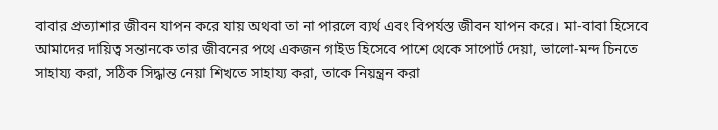বাবার প্রত্যাশার জীবন যাপন করে যায় অথবা তা না পারলে ব্যর্থ এবং বিপর্যস্ত জীবন যাপন করে। মা-বাবা হিসেবে আমাদের দায়িত্ব সন্তানকে তার জীবনের পথে একজন গাইড হিসেবে পাশে থেকে সাপোর্ট দেয়া, ভালো-মন্দ চিনতে সাহায্য করা, সঠিক সিদ্ধান্ত নেয়া শিখতে সাহায্য করা, তাকে নিয়ন্ত্রন করা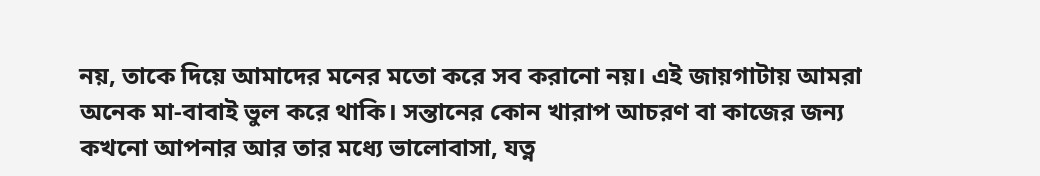নয়, তাকে দিয়ে আমাদের মনের মতো করে সব করানো নয়। এই জায়গাটায় আমরা অনেক মা-বাবাই ভুল করে থাকি। সন্তানের কোন খারাপ আচরণ বা কাজের জন্য কখনো আপনার আর তার মধ্যে ভালোবাসা, যত্ন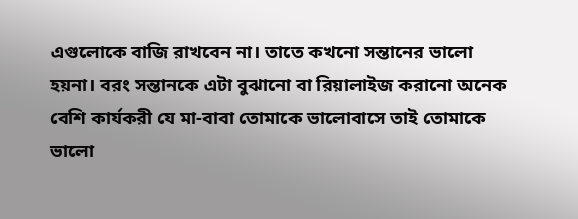এগুলোকে বাজি রাখবেন না। তাতে কখনো সন্তানের ভালো হয়না। বরং সন্তানকে এটা বুঝানো বা রিয়ালাইজ করানো অনেক বেশি কার্যকরী যে মা-বাবা তোমাকে ভালোবাসে তাই তোমাকে ভালো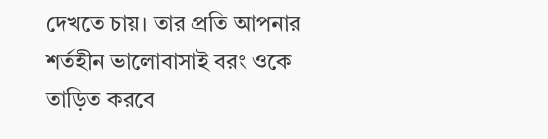দেখতে চায়। তার প্রতি আপনার শর্তহীন ভালোবাসাই বরং ওকে তাড়িত করবে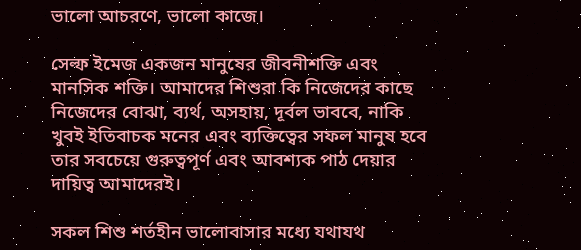ভালো আচরণে, ভালো কাজে।

সেল্ফ ইমেজ একজন মানুষের জীবনীশক্তি এবং  মানসিক শক্তি। আমাদের শিশুরা কি নিজেদের কাছে নিজেদের বোঝা, ব্যর্থ, অসহায়, দূর্বল ভাববে, নাকি খুবই ইতিবাচক মনের এবং ব্যক্তিত্বের সফল মানুষ হবে তার সবচেয়ে গুরুত্বপূর্ণ এবং আবশ্যক পাঠ দেয়ার দায়িত্ব আমাদেরই।

সকল শিশু শর্তহীন ভালোবাসার মধ্যে যথাযথ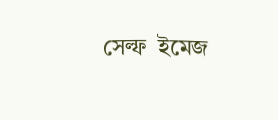সেল্ফ  ইমেজ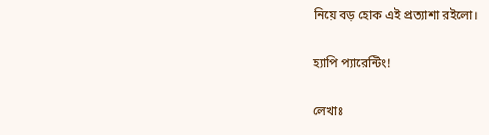নিয়ে বড় হোক এই প্রত্যাশা রইলো।

হ্যাপি প্যারেন্টিং!

লেখাঃ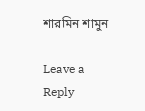শারমিন শামুন

Leave a Reply